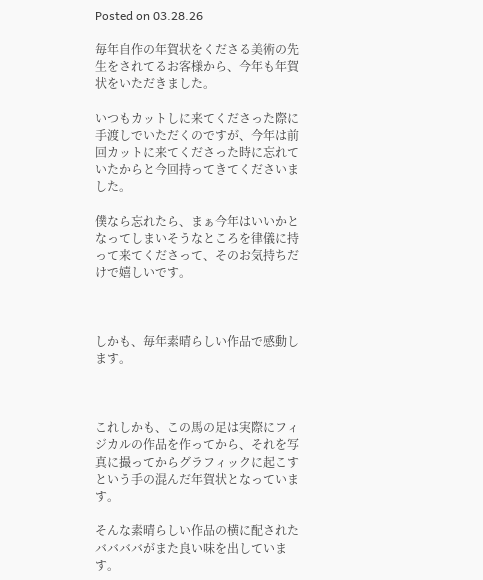Posted on 03.28.26

毎年自作の年賀状をくださる美術の先生をされてるお客様から、今年も年賀状をいただきました。

いつもカットしに来てくださった際に手渡しでいただくのですが、今年は前回カットに来てくださった時に忘れていたからと今回持ってきてくださいました。

僕なら忘れたら、まぁ今年はいいかとなってしまいそうなところを律儀に持って来てくださって、そのお気持ちだけで嬉しいです。



しかも、毎年素晴らしい作品で感動します。



これしかも、この馬の足は実際にフィジカルの作品を作ってから、それを写真に撮ってからグラフィックに起こすという手の混んだ年賀状となっています。

そんな素晴らしい作品の横に配されたババババがまた良い味を出しています。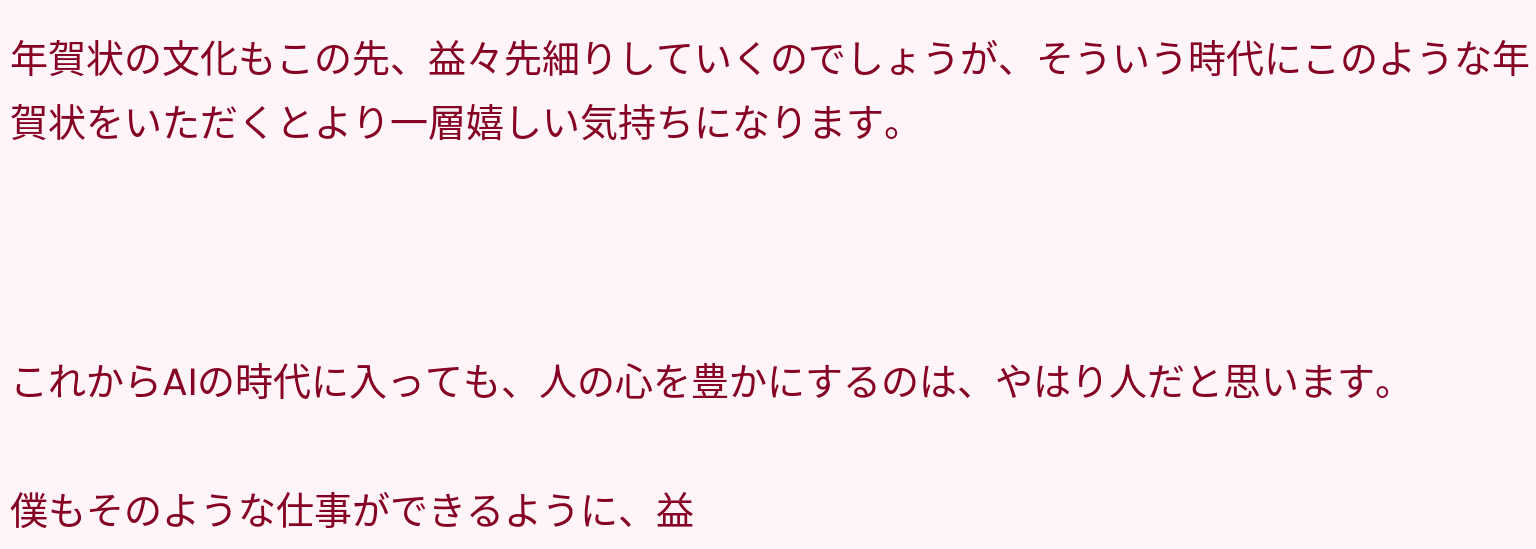年賀状の文化もこの先、益々先細りしていくのでしょうが、そういう時代にこのような年賀状をいただくとより一層嬉しい気持ちになります。



これからAIの時代に入っても、人の心を豊かにするのは、やはり人だと思います。

僕もそのような仕事ができるように、益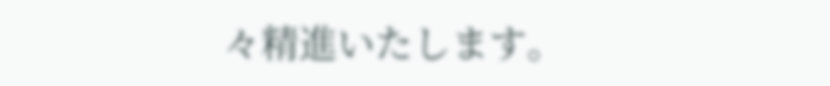々精進いたします。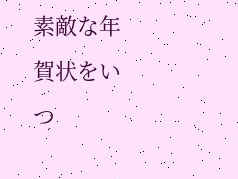素敵な年賀状をいつ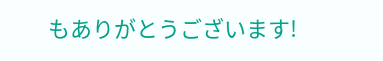もありがとうございます!